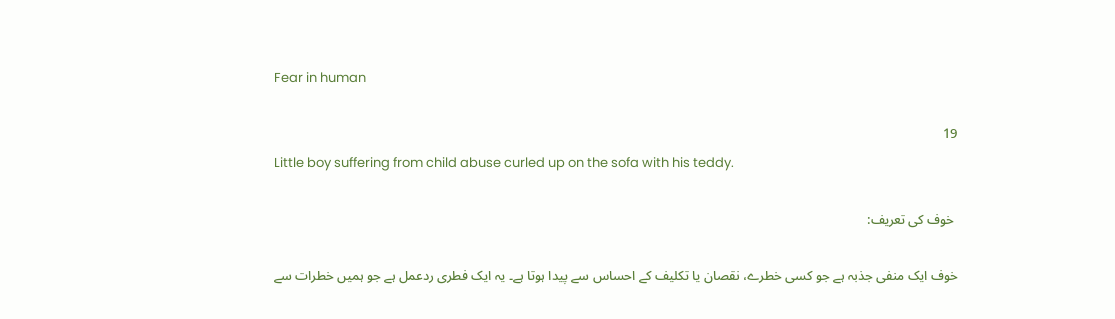Fear in human

19
Little boy suffering from child abuse curled up on the sofa with his teddy.

 خوف کی تعریف:

خوف ایک منفی جذبہ ہے جو کسی خطرے، نقصان یا تکلیف کے احساس سے پیدا ہوتا ہے۔ یہ ایک فطری ردعمل ہے جو ہمیں خطرات سے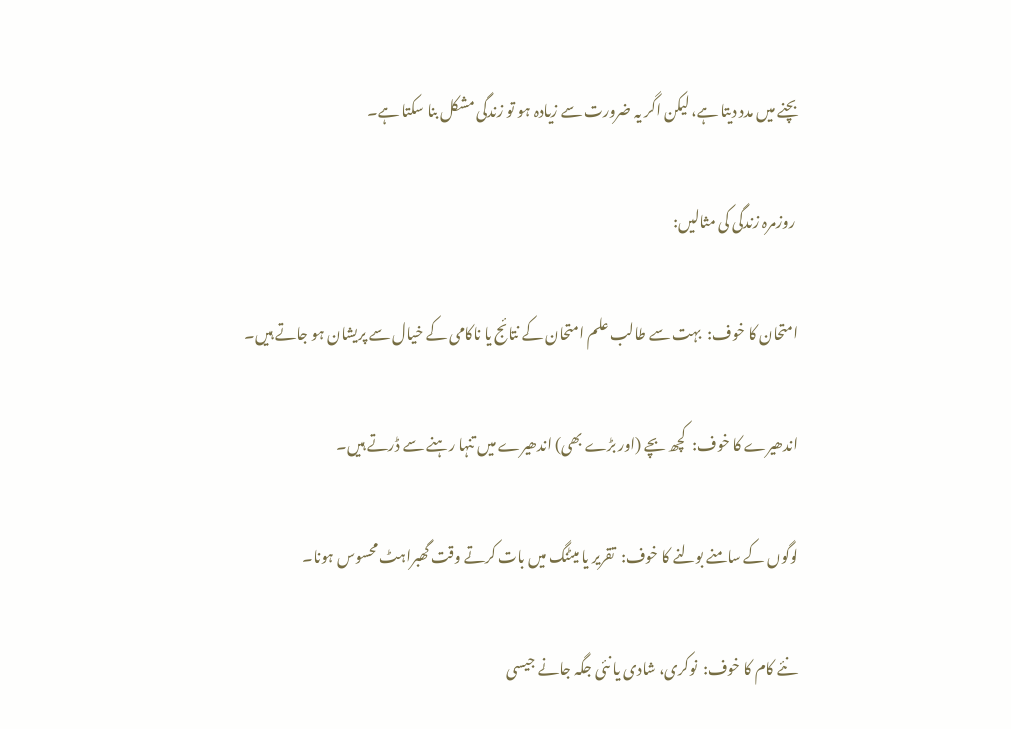بچنے میں مدد دیتا ہے، لیکن اگر یہ ضرورت سے زیادہ ہو تو زندگی مشکل بنا سکتا ہے۔

 روزمرہ زندگی کی مثالیں:

امتحان کا خوف:  بہت سے طالب علم امتحان کے نتائج یا ناکامی کے خیال سے پریشان ہو جاتے ہیں۔

اندھیرے کا خوف:  کچھ بچے (اور بڑے بھی) اندھیرے میں تنہا رہنے سے ڈرتے ہیں۔

لوگوں کے سامنے بولنے کا خوف:  تقریر یا میٹنگ میں بات کرتے وقت گھبراہٹ محسوس ہونا۔

نئے کام کا خوف:  نوکری، شادی یا نئی جگہ جانے جیسی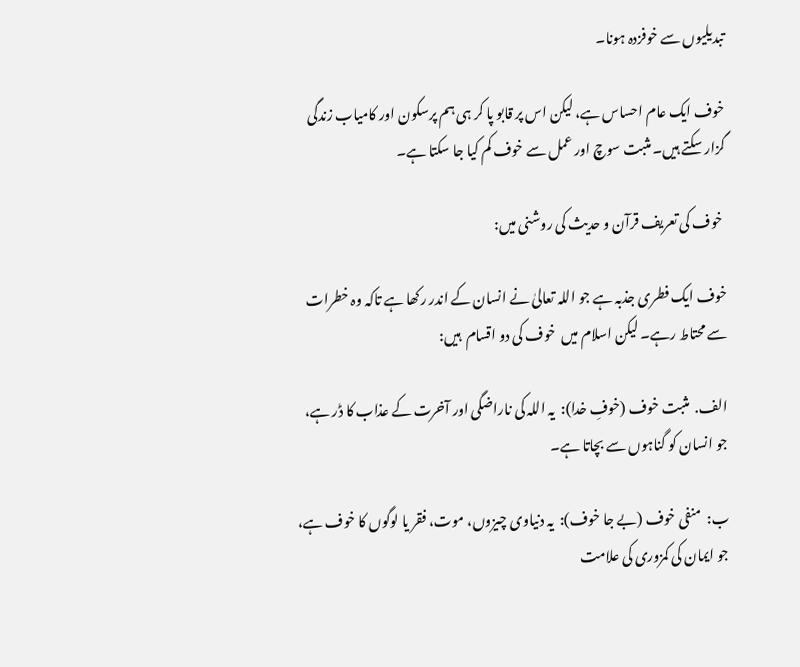تبدیلیوں سے خوفزدہ ہونا۔

خوف ایک عام احساس ہے، لیکن اس پر قابو پا کر ہی ہم پرسکون اور کامیاب زندگی گزار سکتے ہیں۔ مثبت سوچ اور عمل سے خوف کم کیا جا سکتا ہے۔

 خوف کی تعریف قرآن و حدیث کی روشنی میں:

خوف ایک فطری جذبہ ہے جو اللہ تعالیٰ نے انسان کے اندر رکھا ہے تاکہ وہ خطرات سے محتاط رہے۔ لیکن اسلام میں  خوف کی دو اقسام  ہیں:

الف.  مثبت خوف (خوفِ خدا):  یہ اللہ کی ناراضگی اور آخرت کے عذاب کا ڈر ہے، جو انسان کو گناہوں سے بچاتا ہے۔

ب:  منفی خوف (بے جا خوف):  یہ دنیاوی چیزوں، موت، فقر یا لوگوں کا خوف ہے، جو ایمان کی کمزوری کی علامت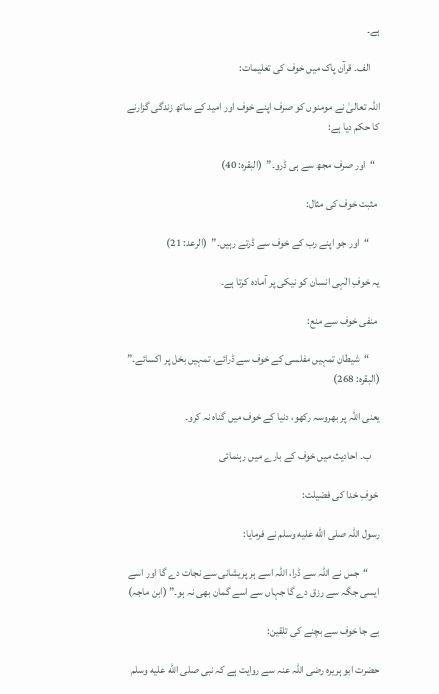ہے۔

    الف۔ قرآن پاک میں خوف کی تعلیمات:

اللہ تعالیٰ نے مومنوں کو صرف اپنے خوف اور امید کے ساتھ زندگی گزارنے کا حکم دیا ہے:

  “اور صرف مجھ سے ہی ڈرو۔”  (البقرہ: 40)

 مثبت خوف کی مثال:

     “اور جو اپنے رب کے خوف سے ڈرتے رہیں۔”  (الرعد: 21)

یہ خوفِ الٰہی انسان کو نیکی پر آمادہ کرتا ہے۔

 منفی خوف سے منع:

     “شیطان تمہیں مفلسی کے خوف سے ڈرائے، تمہیں بخل پر اکسائے۔”  (البقرہ: 268)

یعنی اللہ پر بھروسہ رکھو، دنیا کے خوف میں گناہ نہ کرو۔

    ب۔ احادیث میں خوف کے بارے میں رہنمائی

 خوفِ خدا کی فضیلت:

رسول اللہ صلى الله عليه وسلم نے فرمایا:

     “جس نے اللہ سے ڈرا، اللہ اسے ہر پریشانی سے نجات دے گا اور اسے ایسی جگہ سے رزق دے گا جہاں سے اسے گمان بھی نہ ہو۔” (ابن ماجہ)

بے جا خوف سے بچنے کی تلقین:

حضرت ابو ہریرہ رضی اللہ عنہ سے روایت ہے کہ نبی صلى الله عليه وسلم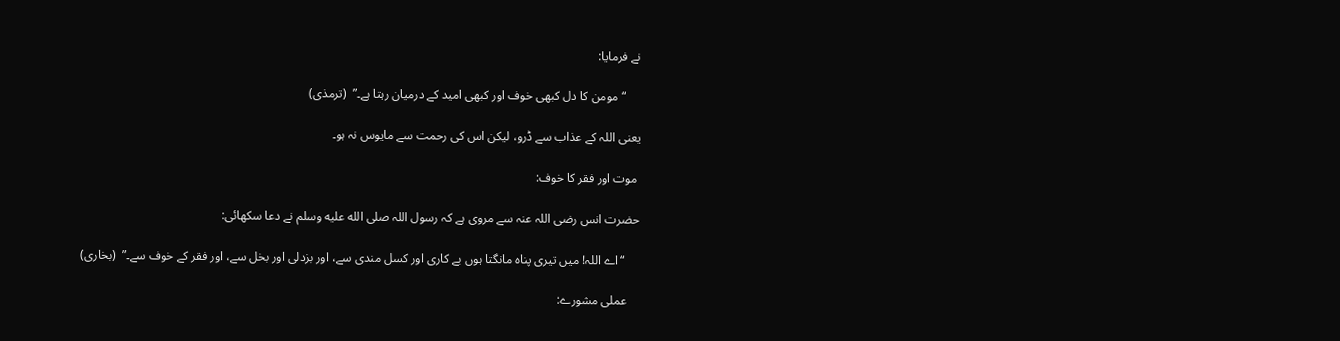نے فرمایا:

     “مومن کا دل کبھی خوف اور کبھی امید کے درمیان رہتا ہے۔”  (ترمذی)

یعنی اللہ کے عذاب سے ڈرو، لیکن اس کی رحمت سے مایوس نہ ہو۔

 موت اور فقر کا خوف:

حضرت انس رضی اللہ عنہ سے مروی ہے کہ رسول اللہ صلى الله عليه وسلم نے دعا سکھائی:

     “اے اللہ! میں تیری پناہ مانگتا ہوں بے کاری اور کسل مندی سے، اور بزدلی اور بخل سے، اور فقر کے خوف سے۔”  (بخاری)

    عملی مشورے: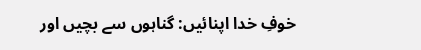خوفِ خدا اپنائیں: گناہوں سے بچیں اور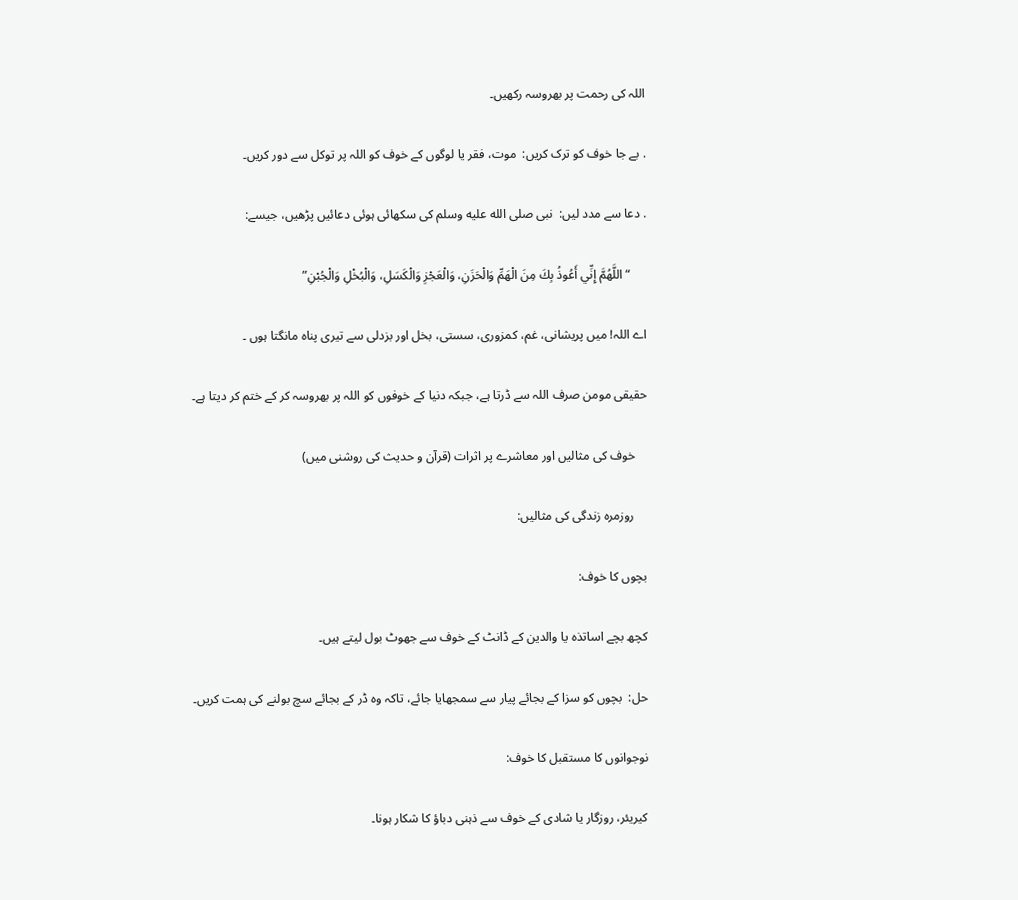اللہ کی رحمت پر بھروسہ رکھیں۔

. بے جا خوف کو ترک کریں:  موت، فقر یا لوگوں کے خوف کو اللہ پر توکل سے دور کریں۔

. دعا سے مدد لیں:  نبی صلى الله عليه وسلم کی سکھائی ہوئی دعائیں پڑھیں، جیسے:

     “اللَّهُمَّ إِنِّي أَعُوذُ بِكَ مِنَ الْهَمِّ وَالْحَزَنِ، وَالْعَجْزِ وَالْكَسَلِ، وَالْبُخْلِ وَالْجُبْنِ”

اے اللہ! میں پریشانی، غم، کمزوری، سستی، بخل اور بزدلی سے تیری پناہ مانگتا ہوں ۔

حقیقی مومن صرف اللہ سے ڈرتا ہے، جبکہ دنیا کے خوفوں کو اللہ پر بھروسہ کر کے ختم کر دیتا ہے۔

    خوف کی مثالیں اور معاشرے پر اثرات (قرآن و حدیث کی روشنی میں)

    روزمرہ زندگی کی مثالیں:

بچوں کا خوف:

کچھ بچے اساتذہ یا والدین کے ڈانٹ کے خوف سے جھوٹ بول لیتے ہیں۔

حل:  بچوں کو سزا کے بجائے پیار سے سمجھایا جائے، تاکہ وہ ڈر کے بجائے سچ بولنے کی ہمت کریں۔

نوجوانوں کا مستقبل کا خوف:

کیریئر، روزگار یا شادی کے خوف سے ذہنی دباؤ کا شکار ہونا۔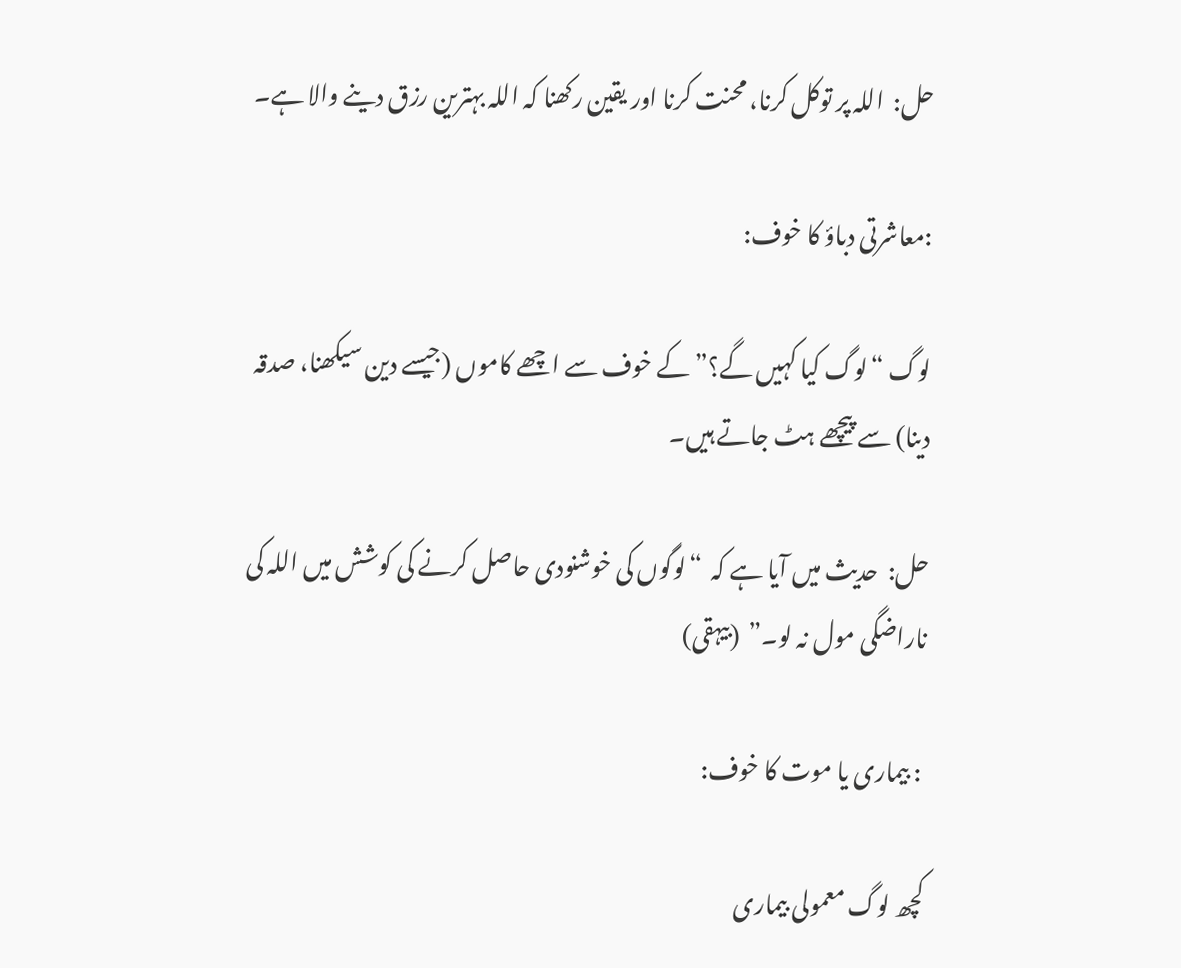حل:  اللہ پر توکل کرنا، محنت کرنا اور یقین رکھنا کہ اللہ بہترین رزق دینے والا ہے۔

:معاشرتی دباؤ کا خوف:

لوگ “لوگ کیا کہیں گے؟” کے خوف سے اچھے کاموں (جیسے دین سیکھنا، صدقہ دینا) سے پیچھے ہٹ جاتے ہیں۔

حل:  حدیث میں آیا ہے کہ  “لوگوں کی خوشنودی حاصل کرنے کی کوشش میں اللہ کی ناراضگی مول نہ لو۔”  (بیہقی)

 : بیماری یا موت کا خوف:

کچھ لوگ معمولی بیماری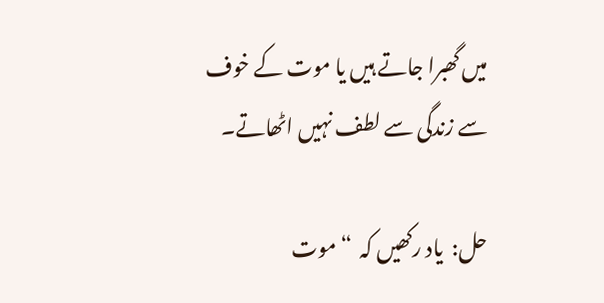میں گھبرا جاتے ہیں یا موت کے خوف سے زندگی سے لطف نہیں اٹھاتے۔

حل:  یاد رکھیں کہ  “موت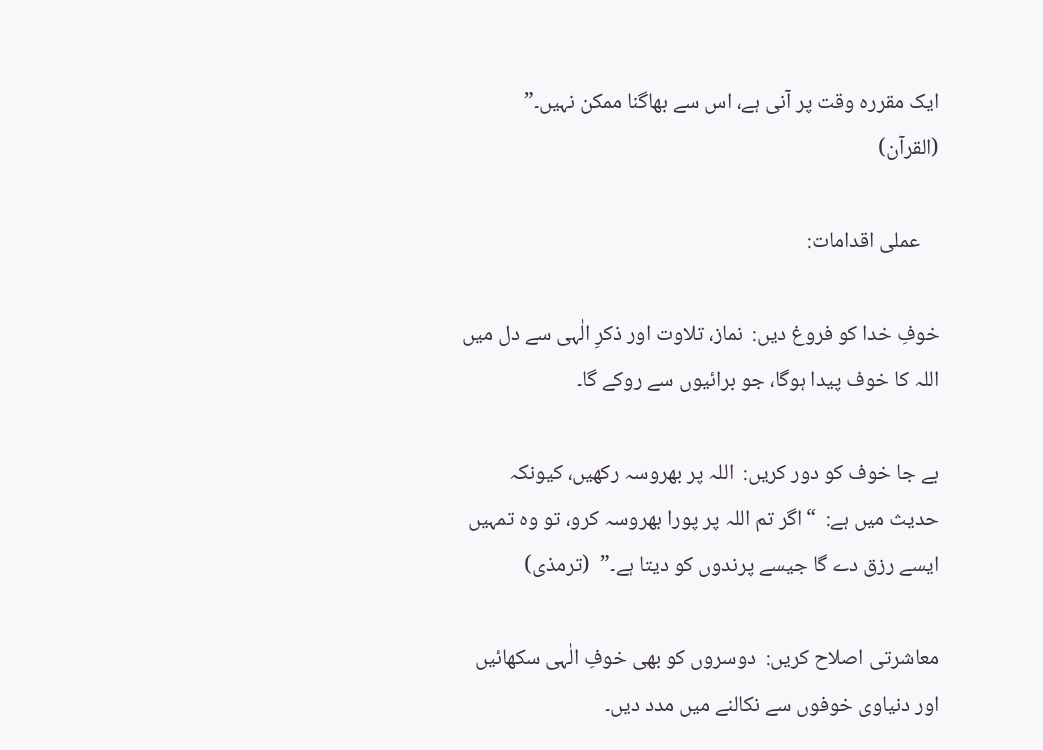ایک مقررہ وقت پر آنی ہے، اس سے بھاگنا ممکن نہیں۔”  (القرآن)

    عملی اقدامات:

خوفِ خدا کو فروغ دیں:  نماز، تلاوت اور ذکرِ الٰہی سے دل میں اللہ کا خوف پیدا ہوگا، جو برائیوں سے روکے گا۔

بے جا خوف کو دور کریں:  اللہ پر بھروسہ رکھیں، کیونکہ حدیث میں ہے:  “اگر تم اللہ پر پورا بھروسہ کرو، تو وہ تمہیں ایسے رزق دے گا جیسے پرندوں کو دیتا ہے۔”  (ترمذی)

معاشرتی اصلاح کریں:  دوسروں کو بھی خوفِ الٰہی سکھائیں اور دنیاوی خوفوں سے نکالنے میں مدد دیں۔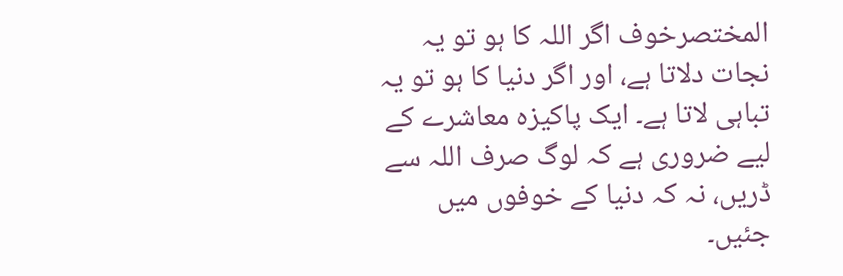المختصرخوف اگر اللہ کا ہو تو یہ نجات دلاتا ہے، اور اگر دنیا کا ہو تو یہ تباہی لاتا ہے۔ ایک پاکیزہ معاشرے کے لیے ضروری ہے کہ لوگ صرف اللہ سے ڈریں، نہ کہ دنیا کے خوفوں میں جئیں۔